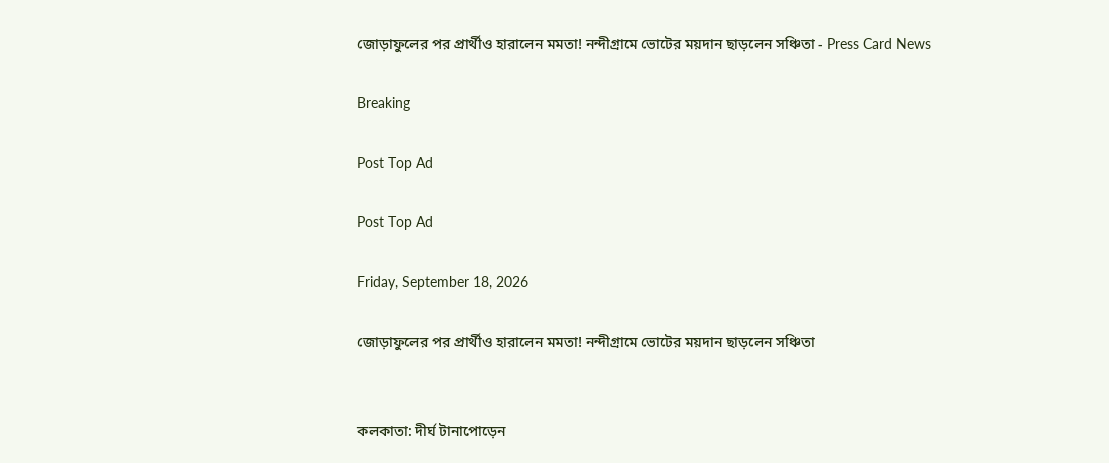জোড়াফুলের পর প্রার্থীও হারালেন মমতা! নন্দীগ্রামে ভোটের ময়দান ছাড়লেন সঞ্চিতা - Press Card News

Breaking

Post Top Ad

Post Top Ad

Friday, September 18, 2026

জোড়াফুলের পর প্রার্থীও হারালেন মমতা! নন্দীগ্রামে ভোটের ময়দান ছাড়লেন সঞ্চিতা


কলকাতা: দীর্ঘ টানাপোড়েন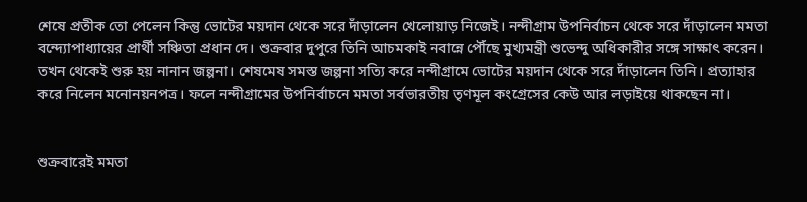শেষে প্রতীক তো পেলেন কিন্তু ভোটের ময়দান থেকে সরে দাঁড়ালেন খেলোয়াড় নিজেই।‌ নন্দীগ্রাম উপনির্বাচন থেকে সরে দাঁড়ালেন মমতা বন্দ্যোপাধ্যায়ের প্রার্থী সঞ্চিতা প্রধান দে। শুক্রবার দুপুরে তিনি আচমকাই নবান্নে পৌঁছে মুখ্যমন্ত্রী শুভেন্দু অধিকারীর সঙ্গে সাক্ষাৎ করেন। তখন থেকেই শুরু হয় নানান জল্পনা। শেষমেষ সমস্ত জল্পনা সত্যি করে নন্দীগ্রামে ভোটের ময়দান থেকে সরে দাঁড়ালেন তিনি। প্রত্যাহার করে নিলেন মনোনয়নপত্র। ফলে নন্দীগ্রামের উপনির্বাচনে মমতা সর্বভারতীয় তৃণমূল কংগ্রেসের কেউ আর লড়াইয়ে থাকছেন না।


শুক্রবারেই মমতা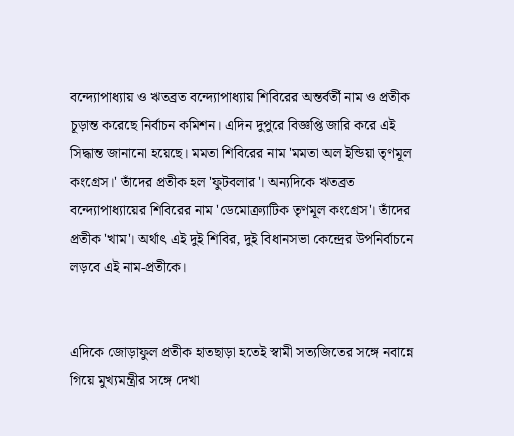বন্দ্যোপাধ্যায় ও ঋতব্রত বন্দ্যোপাধ্যায় শিবিরের অন্তর্বর্তী নাম ও প্রতীক চূড়ান্ত করেছে নির্বাচন কমিশন। এদিন দুপুরে বিজ্ঞপ্তি জারি করে এই সিদ্ধান্ত জানানো হয়েছে। মমতা শিবিরের নাম 'মমতা অল ইন্ডিয়া তৃণমূল কংগ্রেস।' তাঁদের প্রতীক হল 'ফুটবলার'। অন্যদিকে ঋতব্রত বন্দ্যোপাধ্যায়ের শিবিরের নাম 'ডেমোক্র্যাটিক তৃণমূল কংগ্রেস'। তাঁদের প্রতীক 'খাম'। অর্থাৎ এই দুই শিবির, দুই বিধানসভা কেন্দ্রের উপনির্বাচনে লড়বে এই নাম-প্রতীকে।


এদিকে জোড়াফুল প্রতীক হাতছাড়া হতেই স্বামী সত্যজিতের সঙ্গে নবান্নে গিয়ে মুখ্যমন্ত্রীর সঙ্গে দেখা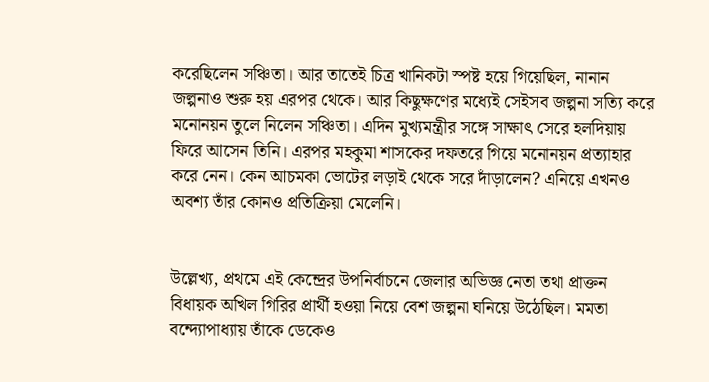করেছিলেন সঞ্চিতা। আর তাতেই চিত্র খানিকটা স্পষ্ট হয়ে গিয়েছিল, নানান জল্পনাও শুরু হয় এরপর থেকে। আর কিছুক্ষণের মধ্যেই সেইসব জল্পনা সত্যি করে মনোনয়ন তুলে নিলেন সঞ্চিতা। এদিন মুখ্যমন্ত্রীর সঙ্গে সাক্ষাৎ সেরে হলদিয়ায় ফিরে আসেন তিনি। এরপর মহকুমা শাসকের দফতরে গিয়ে মনোনয়ন প্রত্যাহার করে নেন। কেন আচমকা ভোটের লড়াই থেকে সরে দাঁড়ালেন? এনিয়ে এখনও অবশ্য তাঁর কোনও প্রতিক্রিয়া মেলেনি।


উল্লেখ্য, প্রথমে এই কেন্দ্রের উপনির্বাচনে জেলার অভিজ্ঞ নেতা তথা প্রাক্তন বিধায়ক অখিল গিরির প্রার্থী হওয়া নিয়ে বেশ জল্পনা ঘনিয়ে উঠেছিল। মমতা বন্দ্যোপাধ্যায় তাঁকে ডেকেও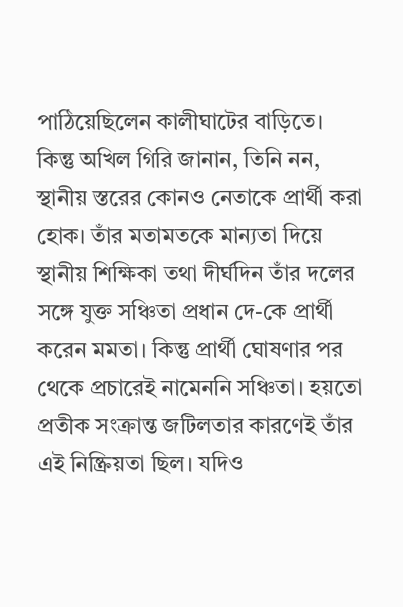পাঠিয়েছিলেন কালীঘাটের বাড়িতে। কিন্তু অখিল গিরি জানান, তিনি নন, স্থানীয় স্তরের কোনও নেতাকে প্রার্থী করা হোক। তাঁর মতামতকে মান্যতা দিয়ে স্থানীয় শিক্ষিকা তথা দীর্ঘদিন তাঁর দলের সঙ্গে যুক্ত সঞ্চিতা প্রধান দে-কে প্রার্থী করেন মমতা। কিন্তু প্রার্থী ঘোষণার পর থেকে প্রচারেই নামেননি সঞ্চিতা। হয়তো প্রতীক সংক্রান্ত জটিলতার কারণেই তাঁর এই নিষ্ক্রিয়তা ছিল। যদিও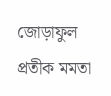জোড়াফুল প্রতীক মমতা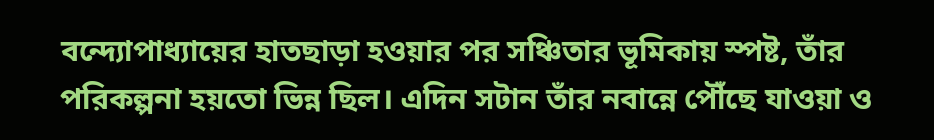বন্দ্যোপাধ্যায়ের হাতছাড়া হওয়ার পর সঞ্চিতার ভূমিকায় স্পষ্ট, তাঁর পরিকল্পনা হয়তো ভিন্ন ছিল। এদিন সটান তাঁর নবান্নে পৌঁছে যাওয়া ও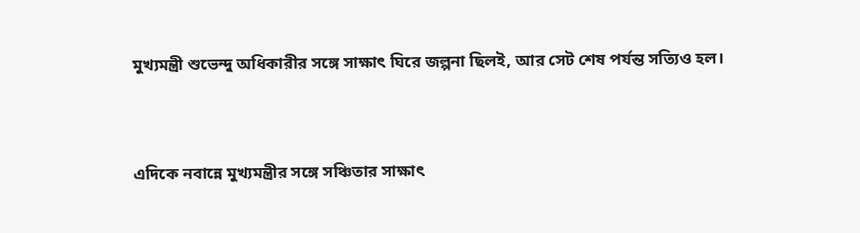মুখ্যমন্ত্রী শুভেন্দু অধিকারীর সঙ্গে সাক্ষাৎ ঘিরে জল্পনা ছিলই, আর সেট শেষ পর্যন্ত সত্যিও হল।


এদিকে নবান্নে মুখ্যমন্ত্রীর সঙ্গে সঞ্চিতার সাক্ষাৎ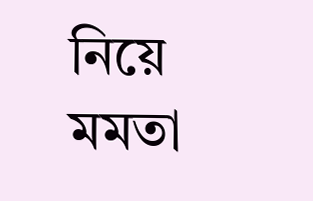নিয়ে মমতা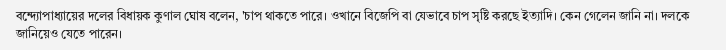বন্দ্যোপাধ্যায়ের দলের বিধায়ক কুণাল ঘোষ বলেন, 'চাপ থাকতে পারে।‌ ওখানে বিজেপি বা যেভাবে চাপ সৃষ্টি করছে ইত্যাদি।‌ কেন গেলেন জানি না। দলকে জানিয়েও যেতে পারেন।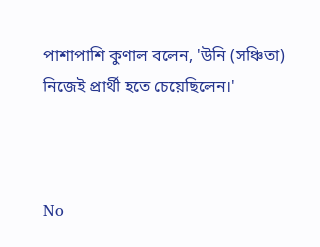পাশাপাশি কুণাল বলেন, 'উনি (সঞ্চিতা) নিজেই প্রার্থী হতে চেয়েছিলেন।‌'



No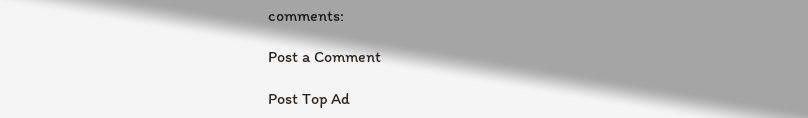comments:

Post a Comment

Post Top Ad